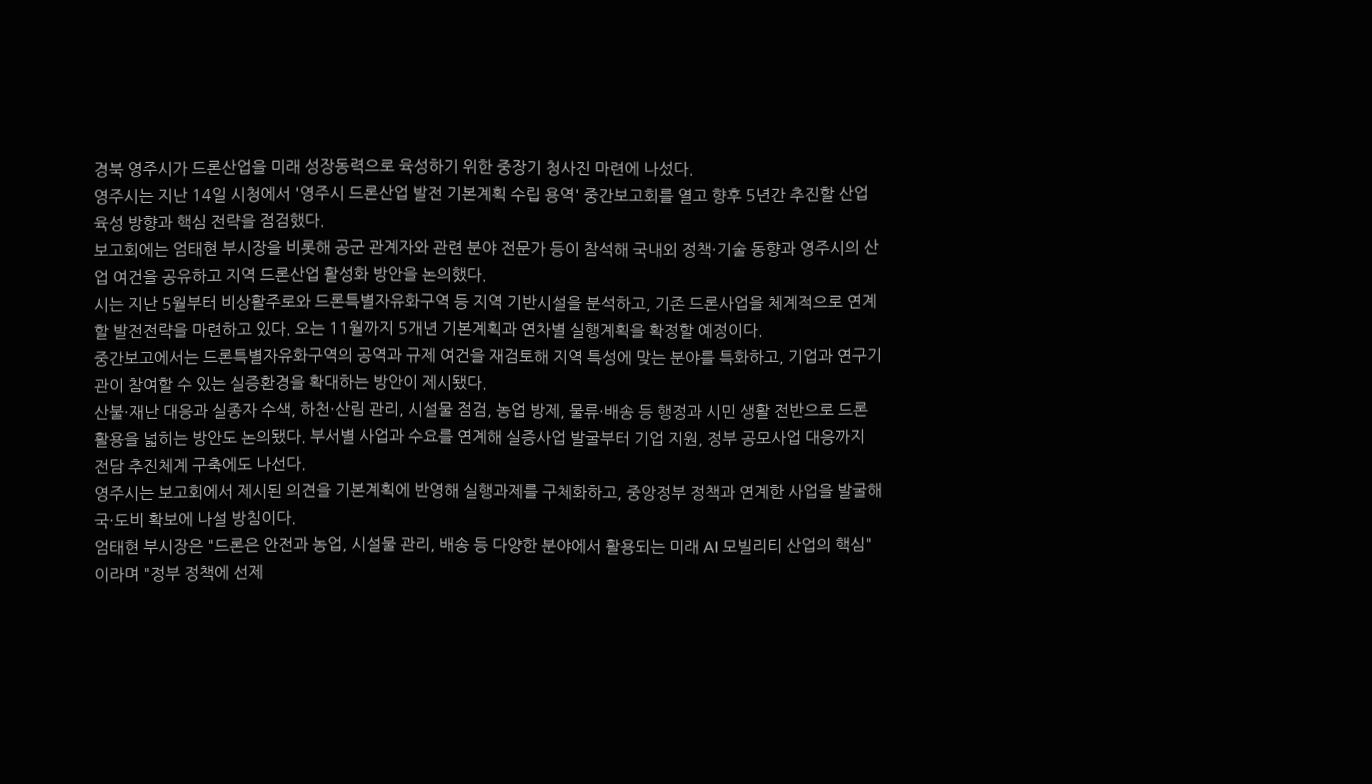경북 영주시가 드론산업을 미래 성장동력으로 육성하기 위한 중장기 청사진 마련에 나섰다.
영주시는 지난 14일 시청에서 '영주시 드론산업 발전 기본계획 수립 용역' 중간보고회를 열고 향후 5년간 추진할 산업 육성 방향과 핵심 전략을 점검했다.
보고회에는 엄태현 부시장을 비롯해 공군 관계자와 관련 분야 전문가 등이 참석해 국내외 정책·기술 동향과 영주시의 산업 여건을 공유하고 지역 드론산업 활성화 방안을 논의했다.
시는 지난 5월부터 비상활주로와 드론특별자유화구역 등 지역 기반시설을 분석하고, 기존 드론사업을 체계적으로 연계할 발전전략을 마련하고 있다. 오는 11월까지 5개년 기본계획과 연차별 실행계획을 확정할 예정이다.
중간보고에서는 드론특별자유화구역의 공역과 규제 여건을 재검토해 지역 특성에 맞는 분야를 특화하고, 기업과 연구기관이 참여할 수 있는 실증환경을 확대하는 방안이 제시됐다.
산불·재난 대응과 실종자 수색, 하천·산림 관리, 시설물 점검, 농업 방제, 물류·배송 등 행정과 시민 생활 전반으로 드론 활용을 넓히는 방안도 논의됐다. 부서별 사업과 수요를 연계해 실증사업 발굴부터 기업 지원, 정부 공모사업 대응까지 전담 추진체계 구축에도 나선다.
영주시는 보고회에서 제시된 의견을 기본계획에 반영해 실행과제를 구체화하고, 중앙정부 정책과 연계한 사업을 발굴해 국·도비 확보에 나설 방침이다.
엄태현 부시장은 "드론은 안전과 농업, 시설물 관리, 배송 등 다양한 분야에서 활용되는 미래 AI 모빌리티 산업의 핵심"이라며 "정부 정책에 선제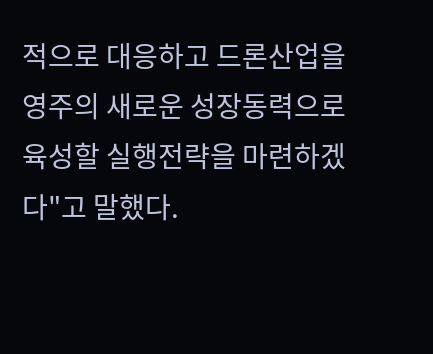적으로 대응하고 드론산업을 영주의 새로운 성장동력으로 육성할 실행전략을 마련하겠다"고 말했다.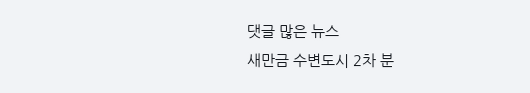댓글 많은 뉴스
새만금 수변도시 2차 분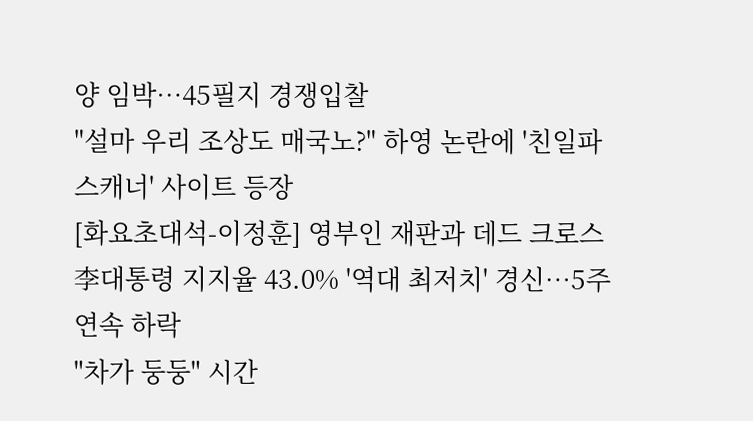양 임박…45필지 경쟁입찰
"설마 우리 조상도 매국노?" 하영 논란에 '친일파 스캐너' 사이트 등장
[화요초대석-이정훈] 영부인 재판과 데드 크로스
李대통령 지지율 43.0% '역대 최저치' 경신…5주 연속 하락
"차가 둥둥" 시간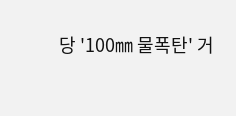당 '100㎜ 물폭탄' 거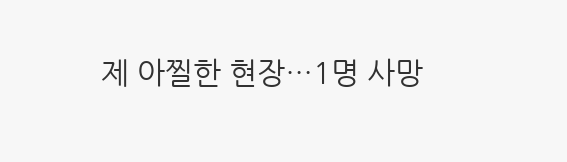제 아찔한 현장…1명 사망